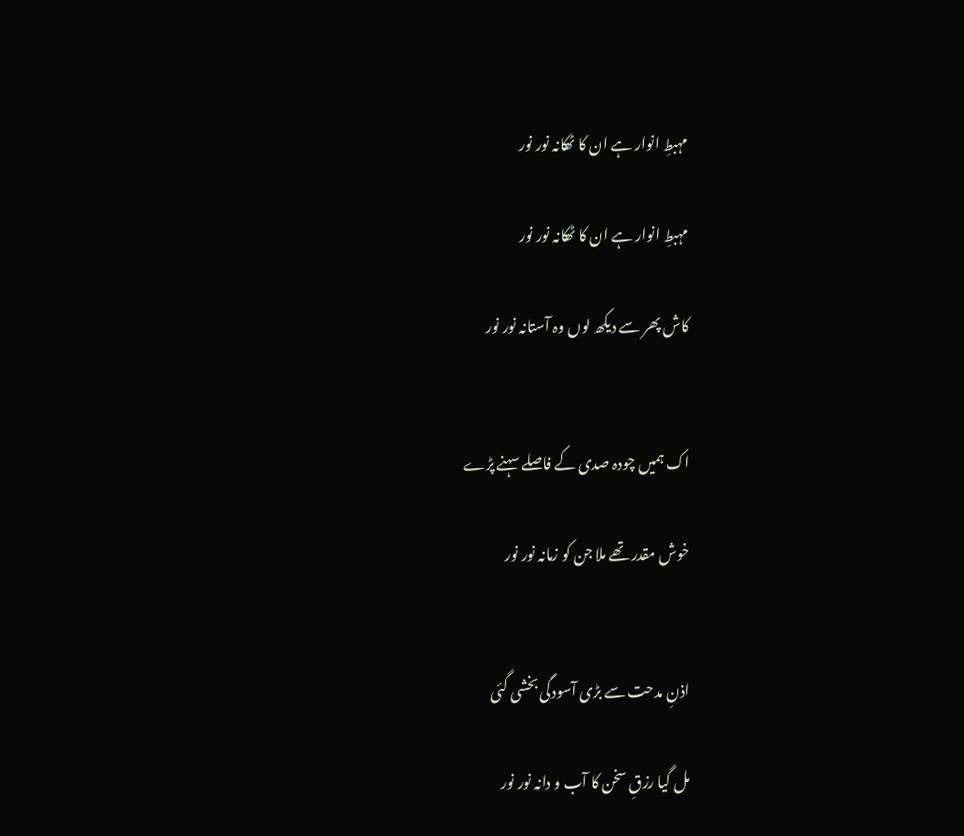مہبطِ انوار ہے ان کا ٹھکانہ نور نور

مہبطِ انوار ہے ان کا ٹھکانہ نور نور

کاش پھر سے دیکھ لوں وہ آستانہ نور نور


اک ہمیں چودہ صدی کے فاصلے سہنے پڑے

خوش مقدر تھے ملا جن کو زمانہ نور نور


اذنِ مدحت سے بڑی آسودگی بخشی گئی

مل گیا رزقِ سخن کا آب و دانہ نور نور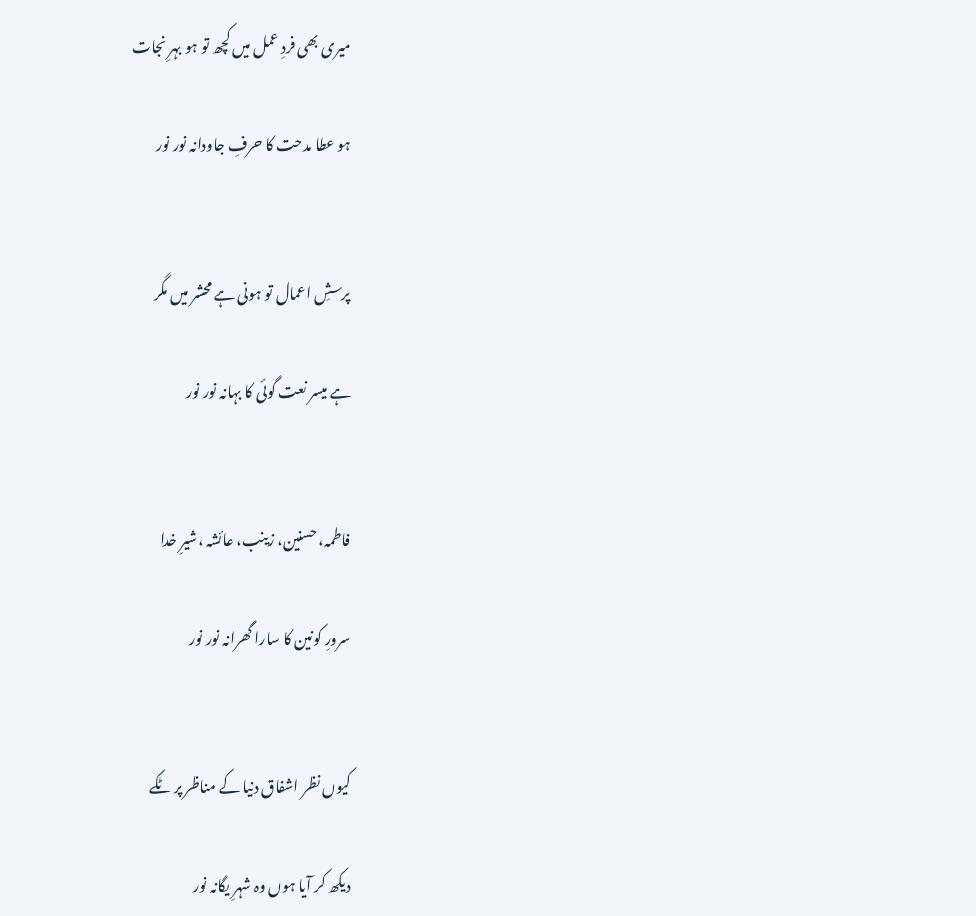میری بھی فردِ عمل میں کچھ تو ہو بہرِ نجات

ہو عطا مدحت کا حرفِ جاودانہ نور نور


پرسشِ اعمال تو ہونی ہے محشر میں مگر

ہے میسر نعت گوئی کا بہانہ نور نور


فاطمہ، حسنین، زینب، عائشہ ،شیرِ خدا

سرورِ کونین کا سارا گھرانہ نور نور


کیوں نظر اشفاق دنیا کے مناظر پر ٹکے

دیکھ کر آیا ہوں وہ شہرِ یگانہ نور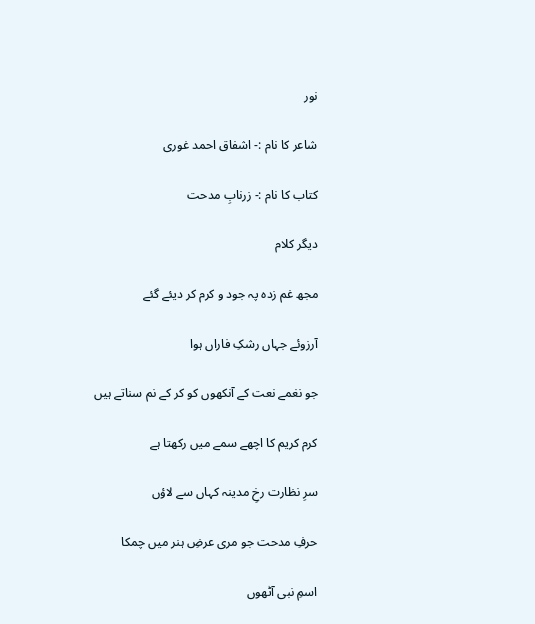نور

شاعر کا نام :- اشفاق احمد غوری

کتاب کا نام :- زرنابِ مدحت

دیگر کلام

مجھ غم زدہ پہ جود و کرم کر دیئے گئے

آرزوئے جہاں رشکِ فاراں ہوا

جو نغمے نعت کے آنکھوں کو کر کے نم سناتے ہیں

کرم کریم کا اچھے سمے میں رکھتا ہے

سرِ نظارت رخِ مدینہ کہاں سے لاؤں

حرفِ مدحت جو مری عرضِ ہنر میں چمکا

اسمِ نبی آٹھوں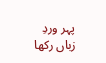پہر وردِ زباں رکھا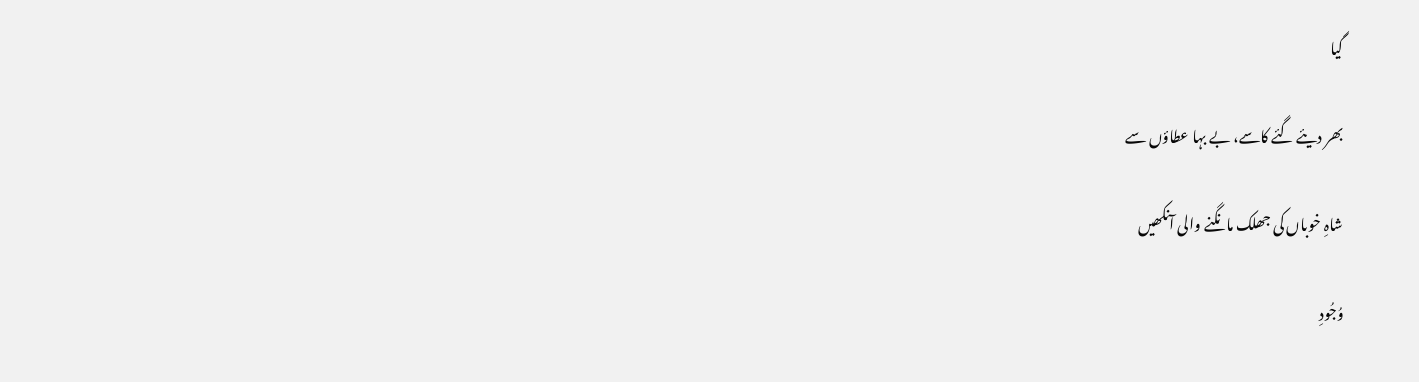گیا

بھر دیئے گئے کاسے، بے بہا عطاؤں سے

شاہِ خوباں کی جھلک مانگنے والی آنکھیں

وُجُودِ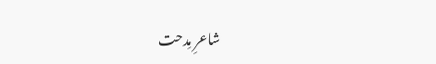شاعرِ مِدحت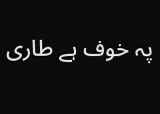پہ خوف ہے طاری